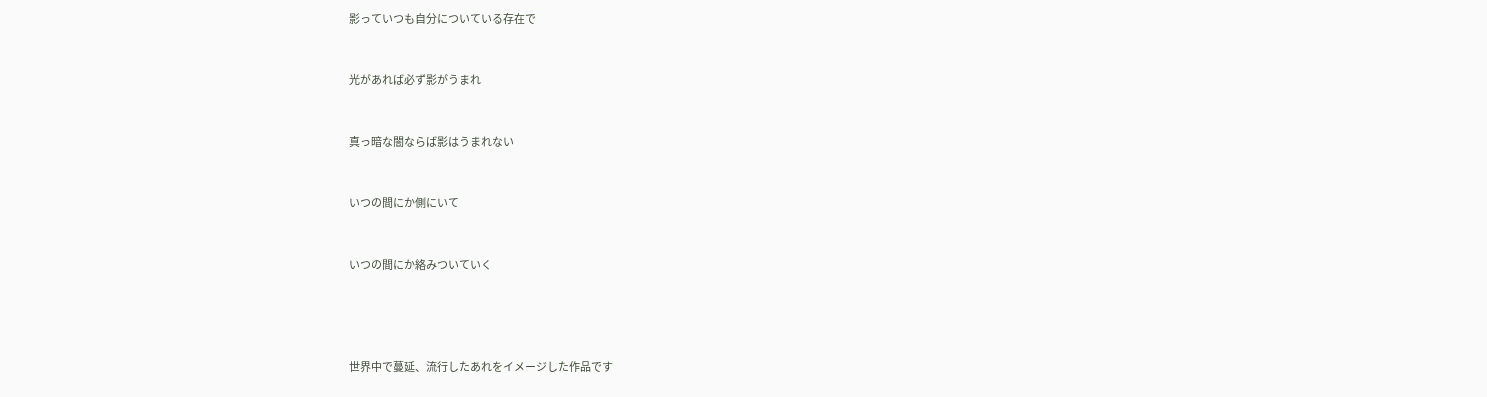影っていつも自分についている存在で


光があれば必ず影がうまれ


真っ暗な闇ならば影はうまれない


いつの間にか側にいて


いつの間にか絡みついていく




世界中で蔓延、流行したあれをイメージした作品です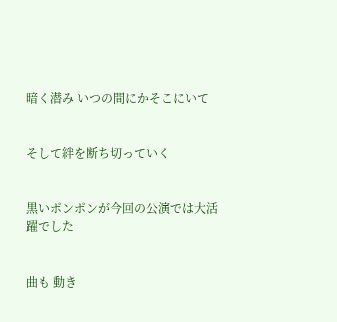暗く潜み いつの間にかそこにいて


そして絆を断ち切っていく


黒いポンポンが今回の公演では大活躍でした


曲も 動き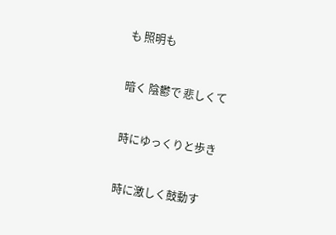も 照明も


暗く 陰鬱で 悲しくて


時にゆっくりと歩き


時に激しく鼓動す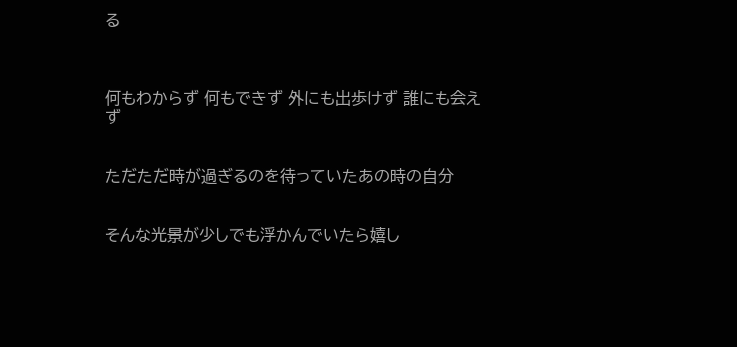る



何もわからず 何もできず 外にも出歩けず 誰にも会えず


ただただ時が過ぎるのを待っていたあの時の自分


そんな光景が少しでも浮かんでいたら嬉し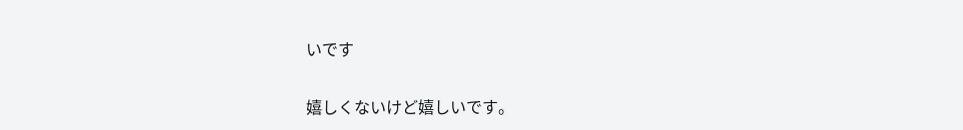いです


嬉しくないけど嬉しいです。